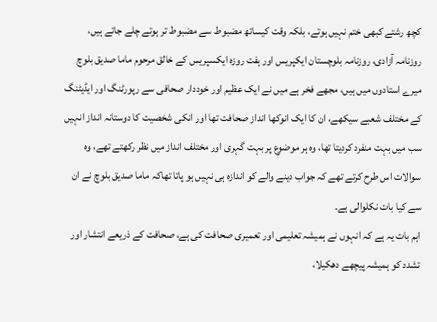کچھ رشتے کبھی ختم نہیں ہوتے، بلکہ وقت کیساتھ مضبوط سے مضبوط تر ہوتے چلے جاتے ہیں، روزنامہ آزادی، روزنامہ بلوچستان ایکپریس اور ہفت روزہ ایکسپریس کے خالق مرحوم ماما صدیق بلوچ میرے استادوں میں ہیں، مجھے فخر ہے میں نے ایک عظیم اور خوددار صحافی سے رپورٹنگ اور ایڈیٹنگ کے مختلف شعبے سیکھے، ان کا ایک انوکھا انداز صحافت تھا اور انکی شخصیت کا دوستانہ انداز انہیں سب میں بہت منفرد کردیتا تھا، وہ ہر موضوع پر بہت گہری اور مختلف انداز میں نظر رکھتے تھے، وہ سوالات اس طرح کرتے تھے کہ جواب دینے والے کو اندازہ ہی نہیں ہو پاتا تھاکہ ماما صدیق بلوچ نے ان سے کیا بات نکلوالی ہے۔
اہم بات یہ ہے کہ انہوں نے ہمیشہ تعلیمی اور تعمیری صحافت کی ہے، صحافت کے ذریعے انتشار اور تشدد کو ہمیشہ پیچھے دھکیلا،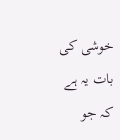خوشی کی بات یہ ہے کہ جو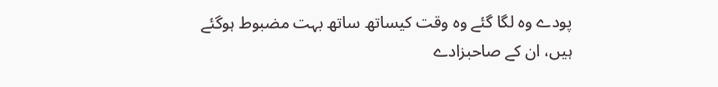پودے وہ لگا گئے وہ وقت کیساتھ ساتھ بہت مضبوط ہوگئے ہیں، ان کے صاحبزادے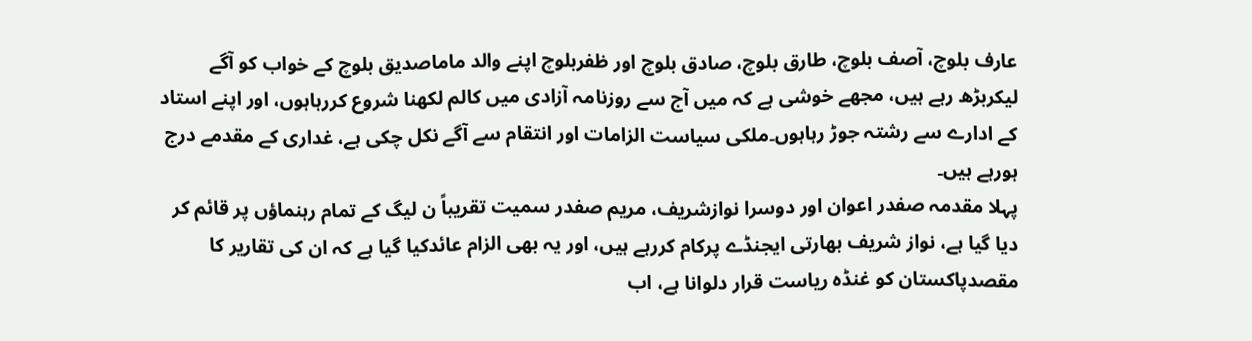عارف بلوچ، آصف بلوچ، طارق بلوچ، صادق بلوچ اور ظفربلوچ اپنے والد ماماصدیق بلوچ کے خواب کو آگے لیکربڑھ رہے ہیں، مجھے خوشی ہے کہ میں آج سے روزنامہ آزادی میں کالم لکھنا شروع کررہاہوں، اور اپنے استاد کے ادارے سے رشتہ جوڑ رہاہوں۔ملکی سیاست الزامات اور انتقام سے آگے نکل چکی ہے، غداری کے مقدمے درج ہورہے ہیں۔
پہلا مقدمہ صفدر اعوان اور دوسرا نوازشریف، مریم صفدر سمیت تقریباً ن لیگ کے تمام رہنماؤں پر قائم کر دیا گیا ہے، نواز شریف بھارتی ایجنڈے پرکام کررہے ہیں، اور یہ بھی الزام عائدکیا گیا ہے کہ ان کی تقاریر کا مقصدپاکستان کو غنڈہ ریاست قرار دلوانا ہے، اب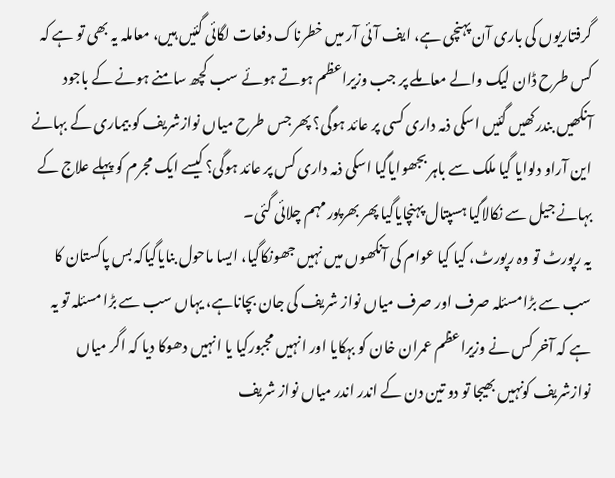گرفتاریوں کی باری آن پہنچی ہے، ایف آئی آر میں خطرناک دفعات لگائی گئیں ہیں، معاملہ یہ بھی تو ہے کہ کس طرح ڈان لیک والے معاملے پر جب وزیراعظم ہوتے ہوئے سب کچھ سامنے ہونے کے باجود آنکھیں بندرکھیں گئیں اسکی ذمہ داری کسی پر عائد ہوگی؟ پھر جس طرح میاں نوازشریف کو بیماری کے بہانے این آراو دلوایا گیا ملک سے باہر بجھوایاگیا اسکی ذمہ داری کس پر عائد ہوگی؟ کیسے ایک مجرم کو پہلے علاج کے بہانے جیل سے نکالاگیا ہسپتال پہنچایاگیا پھر بھرپور مہم چلائی گئی۔
یہ رپورٹ تو وہ رپورٹ، کیا کیا عوام کی آنکھوں میں نہیں جھونکاگیا، ایسا ماحول بنایاگیاکہ بس پاکستان کا سب سے بڑامسئلہ صرف اور صرف میاں نواز شریف کی جان بچاناہے، یہاں سب سے بڑا مسئلہ تو یہ ہے کہ آخر کس نے وزیراعظم عمران خان کو بہکایا اور انہیں مجبورکیا یا انہیں دھوکا دیا کہ اگر میاں نوازشریف کونہیں بھیجا تو دو تین دن کے اندر اندر میاں نواز شریف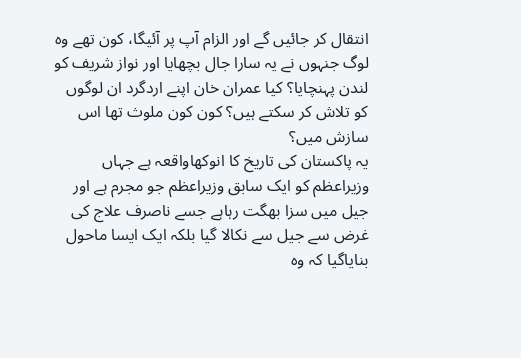انتقال کر جائیں گے اور الزام آپ پر آئیگا، کون تھے وہ لوگ جنہوں نے یہ سارا جال بچھایا اور نواز شریف کو لندن پہنچایا؟ کیا عمران خان اپنے اردگرد ان لوگوں کو تلاش کر سکتے ہیں؟ کون کون ملوث تھا اس سازش میں؟
یہ پاکستان کی تاریخ کا انوکھاواقعہ ہے جہاں وزیراعظم کو ایک سابق وزیراعظم جو مجرم ہے اور جیل میں سزا بھگت رہاہے جسے ناصرف علاج کی غرض سے جیل سے نکالا گیا بلکہ ایک ایسا ماحول بنایاگیا کہ وہ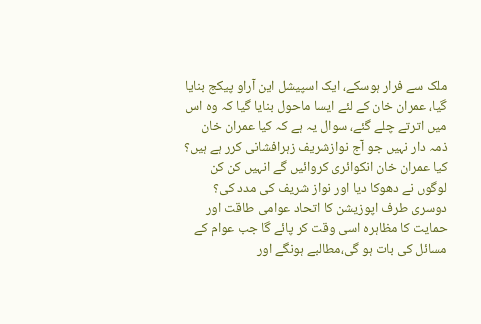ملک سے فرار ہوسکے، ایک اسپیشل این آراو پیکج بنایا گیا، عمران خان کے لئے ایسا ماحول بنایا گیا کہ وہ اس میں اترتے چلے گئے، سوال یہ ہے کہ کیا عمران خان ذمہ دار نہیں جو آج نوازشریف زہرافشانی کرر ہے ہیں؟ کیا عمران خان انکوائری کروائیں گے انہیں کن کن لوگوں نے دھوکا دیا اور نواز شریف کی مدد کی؟
دوسری طرف اپوزیشن کا اتحاد عوامی طاقت اور حمایت کا مظاہرہ اسی وقت کر پائے گا جب عوام کے مسائل کی بات ہو گی،مطالبے ہونگے اور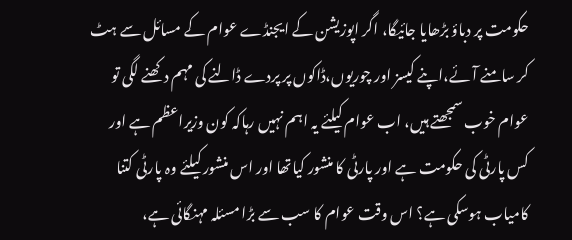حکومت پر دباؤ بڑھایا جائیگا، اگر اپوزیشن کے ایجنڈے عوام کے مسائل سے ہٹ کر سامنے آئے،اپنے کیسز اور چوریوں،ڈاکوں پر پردے ڈالنے کی مہم دکھنے لگی تو عوام خوب سمجھتے ہیں، اب عوام کیلئے یہ اہم نہیں رہاکہ کون وزیراعظم ہے اور کس پارٹی کی حکومت ہے اور پارٹی کا منشور کیاتھا اور اس منشور کیلئے وہ پارٹی کتنا کامیاب ہوسکی ہے؟ اس وقت عوام کا سب سے بڑا مسئلہ مہنگائی ہے،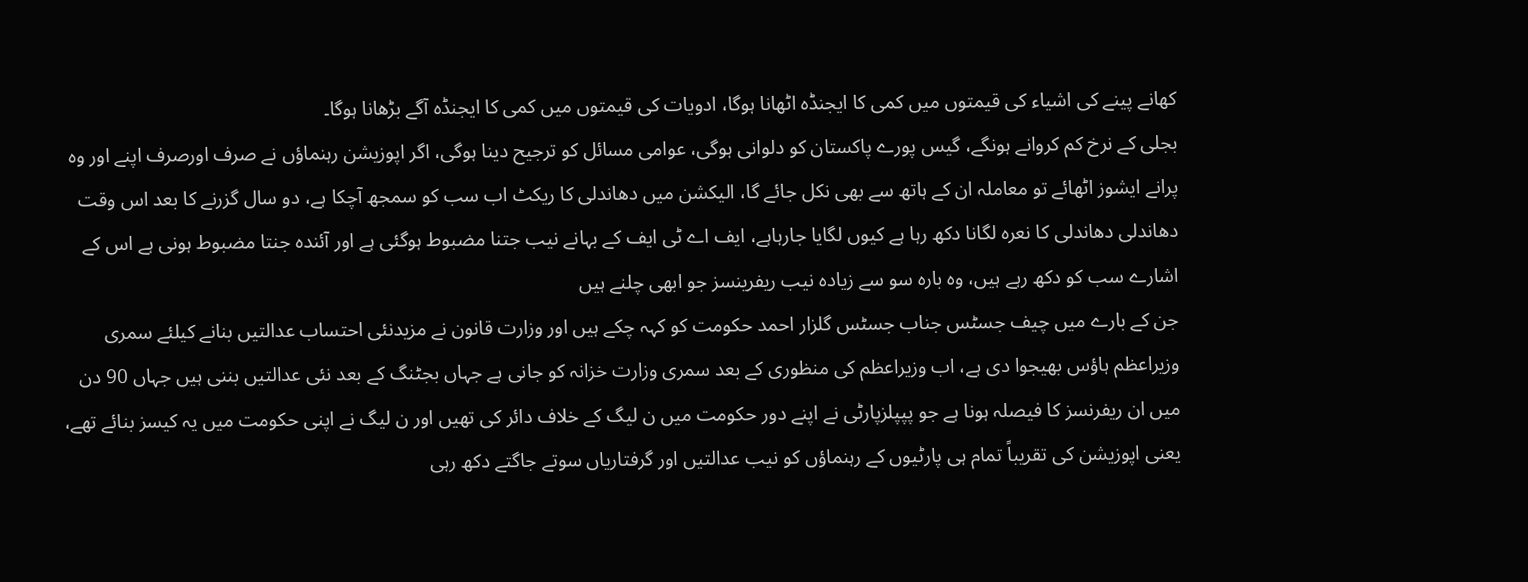کھانے پینے کی اشیاء کی قیمتوں میں کمی کا ایجنڈہ اٹھانا ہوگا، ادویات کی قیمتوں میں کمی کا ایجنڈہ آگے بڑھانا ہوگا۔
بجلی کے نرخ کم کروانے ہونگے، گیس پورے پاکستان کو دلوانی ہوگی، عوامی مسائل کو ترجیح دینا ہوگی، اگر اپوزیشن رہنماؤں نے صرف اورصرف اپنے اور وہ پرانے ایشوز اٹھائے تو معاملہ ان کے ہاتھ سے بھی نکل جائے گا، الیکشن میں دھاندلی کا ریکٹ اب سب کو سمجھ آچکا ہے، دو سال گزرنے کا بعد اس وقت دھاندلی دھاندلی کا نعرہ لگانا دکھ رہا ہے کیوں لگایا جارہاہے، ایف اے ٹی ایف کے بہانے نیب جتنا مضبوط ہوگئی ہے اور آئندہ جنتا مضبوط ہونی ہے اس کے اشارے سب کو دکھ رہے ہیں، وہ بارہ سو سے زیادہ نیب ریفرینسز جو ابھی چلنے ہیں
جن کے بارے میں چیف جسٹس جناب جسٹس گلزار احمد حکومت کو کہہ چکے ہیں اور وزارت قانون نے مزیدنئی احتساب عدالتیں بنانے کیلئے سمری وزیراعظم ہاؤس بھیجوا دی ہے، اب وزیراعظم کی منظوری کے بعد سمری وزارت خزانہ کو جانی ہے جہاں بجٹنگ کے بعد نئی عدالتیں بننی ہیں جہاں 90 دن میں ان ریفرنسز کا فیصلہ ہونا ہے جو پپپلزپارٹی نے اپنے دور حکومت میں ن لیگ کے خلاف دائر کی تھیں اور ن لیگ نے اپنی حکومت میں یہ کیسز بنائے تھے، یعنی اپوزیشن کی تقریباً تمام ہی پارٹیوں کے رہنماؤں کو نیب عدالتیں اور گرفتاریاں سوتے جاگتے دکھ رہی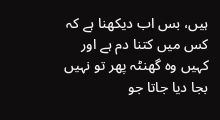ہیں، بس اب دیکھنا ہے کہ کس میں کتنا دم ہے اور کہیں وہ گھنٹہ پھر تو نہیں بجا دیا جاتا جو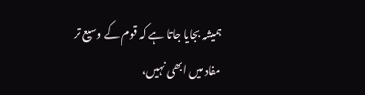ہمیشہ بجایا جاتا ہے کہ قوم کے وسیع تر مفاد میں ابھی نہیں،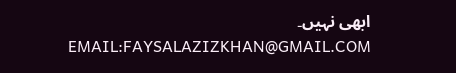ابھی نہیں۔
EMAIL:FAYSALAZIZKHAN@GMAIL.COM